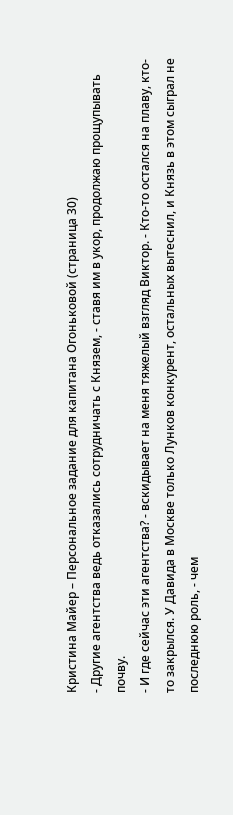Кристина Майер – Персональное задание для капитана Огоньковой (страница 30)
- Другие агентства ведь отказались сотрудничать с Князем, - ставя им в укор, продолжаю прощупывать почву.
- И где сейчас эти агентства? - вскидывает на меня тяжелый взгляд Виктор. - Кто-то остался на плаву, кто-то закрылся. У Давида в Москве только Лунков конкурент, остальных вытеснил, и Князь в этом сыграл не последнюю роль, - чем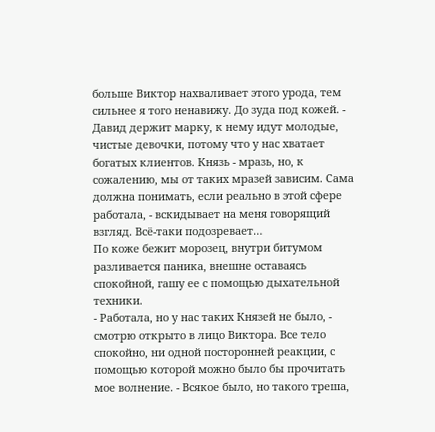больше Виктор нахваливает этого урода, тем сильнее я того ненавижу. До зуда под кожей. - Давид держит марку, к нему идут молодые, чистые девочки, потому что у нас хватает богатых клиентов. Князь - мразь, но, к сожалению, мы от таких мразей зависим. Сама должна понимать, если реально в этой сфере работала, - вскидывает на меня говорящий взгляд. Всё-таки подозревает…
По коже бежит морозец, внутри битумом разливается паника, внешне оставаясь спокойной, гашу ее с помощью дыхательной техники.
- Работала, но у нас таких Князей не было, - смотрю открыто в лицо Виктора. Все тело спокойно, ни одной посторонней реакции, с помощью которой можно было бы прочитать мое волнение. - Всякое было, но такого треша,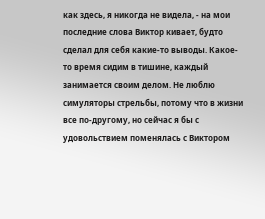как здесь, я никогда не видела, - на мои последние слова Виктор кивает, будто сделал для себя какие-то выводы. Какое-то время сидим в тишине, каждый занимается своим делом. Не люблю симуляторы стрельбы, потому что в жизни все по-другому, но сейчас я бы с удовольствием поменялась с Виктором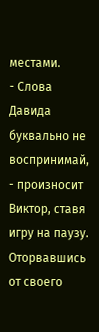местами.
- Слова Давида буквально не воспринимай, - произносит Виктор, ставя игру на паузу. Оторвавшись от своего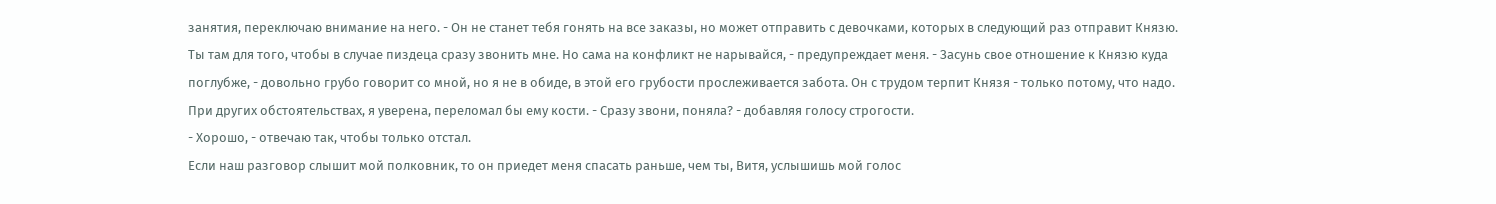занятия, переключаю внимание на него. - Он не станет тебя гонять на все заказы, но может отправить с девочками, которых в следующий раз отправит Князю. Ты там для того, чтобы в случае пиздеца сразу звонить мне. Но сама на конфликт не нарывайся, - предупреждает меня. - Засунь свое отношение к Князю куда поглубже, - довольно грубо говорит со мной, но я не в обиде, в этой его грубости прослеживается забота. Он с трудом терпит Князя - только потому, что надо. При других обстоятельствах, я уверена, переломал бы ему кости. - Сразу звони, поняла? - добавляя голосу строгости.
- Хорошо, - отвечаю так, чтобы только отстал.
Если наш разговор слышит мой полковник, то он приедет меня спасать раньше, чем ты, Витя, услышишь мой голос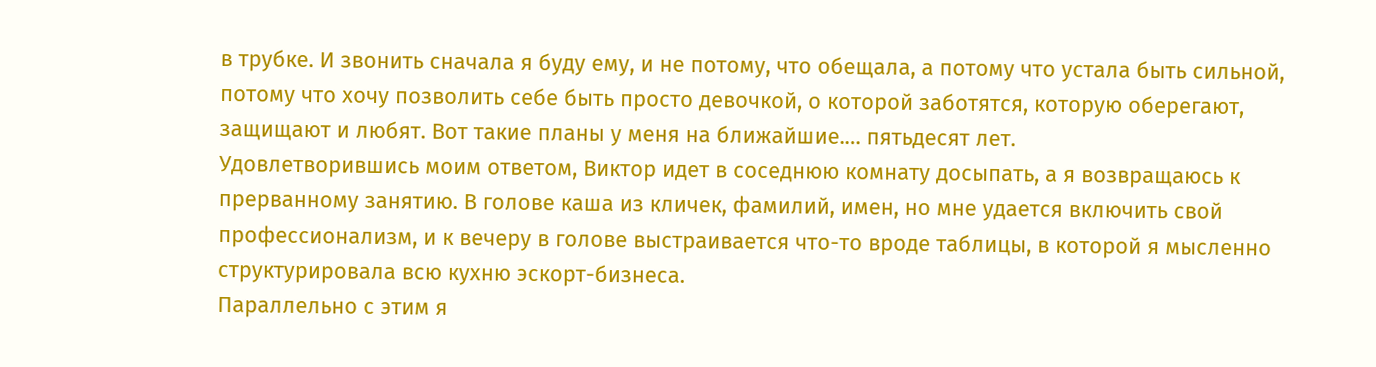в трубке. И звонить сначала я буду ему, и не потому, что обещала, а потому что устала быть сильной, потому что хочу позволить себе быть просто девочкой, о которой заботятся, которую оберегают, защищают и любят. Вот такие планы у меня на ближайшие.… пятьдесят лет.
Удовлетворившись моим ответом, Виктор идет в соседнюю комнату досыпать, а я возвращаюсь к прерванному занятию. В голове каша из кличек, фамилий, имен, но мне удается включить свой профессионализм, и к вечеру в голове выстраивается что-то вроде таблицы, в которой я мысленно структурировала всю кухню эскорт-бизнеса.
Параллельно с этим я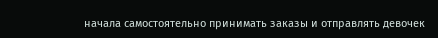начала самостоятельно принимать заказы и отправлять девочек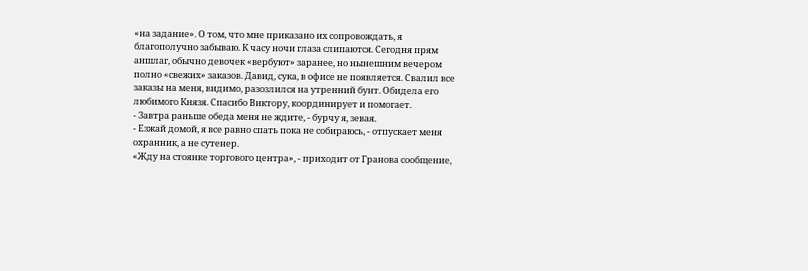«на задание». О том, что мне приказано их сопровождать, я благополучно забываю. К часу ночи глаза слипаются. Сегодня прям аншлаг, обычно девочек «вербуют» заранее, но нынешним вечером полно «свежих» заказов. Давид, сука, в офисе не появляется. Свалил все заказы на меня, видимо, разозлился на утренний бунт. Обидела его любимого Князя. Спасибо Виктору, координирует и помогает.
- Завтра раньше обеда меня не ждите, - бурчу я, зевая.
- Езжай домой, я все равно спать пока не собираюсь, - отпускает меня охранник, а не сутенер.
«Жду на стоянке торгового центра», - приходит от Гранова сообщение,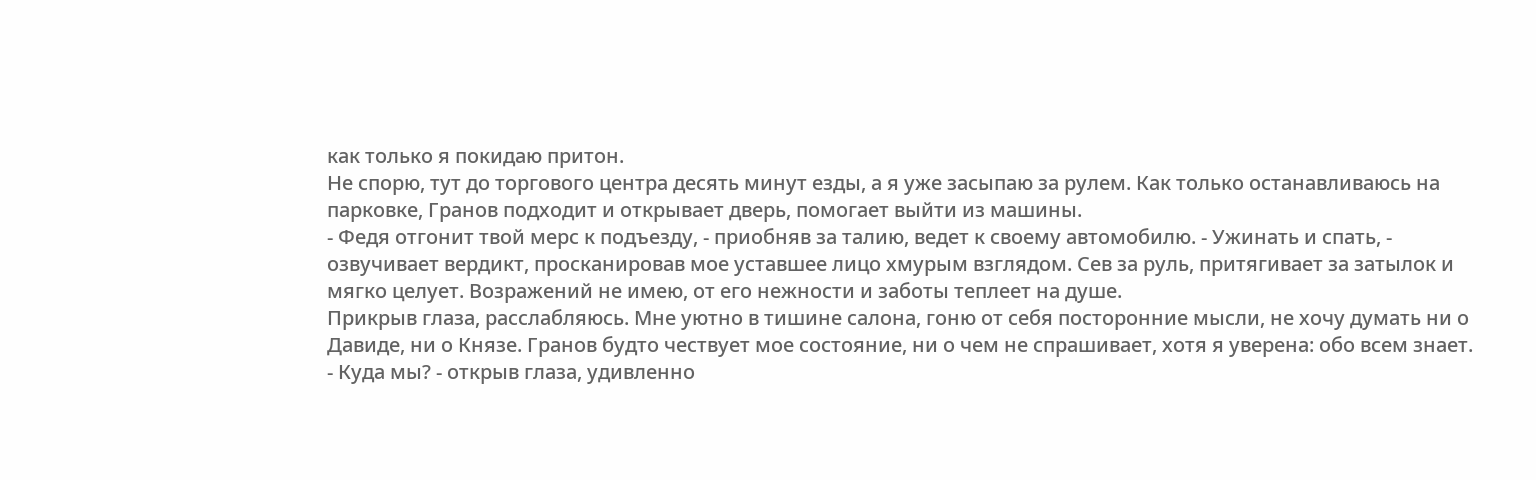как только я покидаю притон.
Не спорю, тут до торгового центра десять минут езды, а я уже засыпаю за рулем. Как только останавливаюсь на парковке, Гранов подходит и открывает дверь, помогает выйти из машины.
- Федя отгонит твой мерс к подъезду, - приобняв за талию, ведет к своему автомобилю. - Ужинать и спать, - озвучивает вердикт, просканировав мое уставшее лицо хмурым взглядом. Сев за руль, притягивает за затылок и мягко целует. Возражений не имею, от его нежности и заботы теплеет на душе.
Прикрыв глаза, расслабляюсь. Мне уютно в тишине салона, гоню от себя посторонние мысли, не хочу думать ни о Давиде, ни о Князе. Гранов будто чествует мое состояние, ни о чем не спрашивает, хотя я уверена: обо всем знает.
- Куда мы? - открыв глаза, удивленно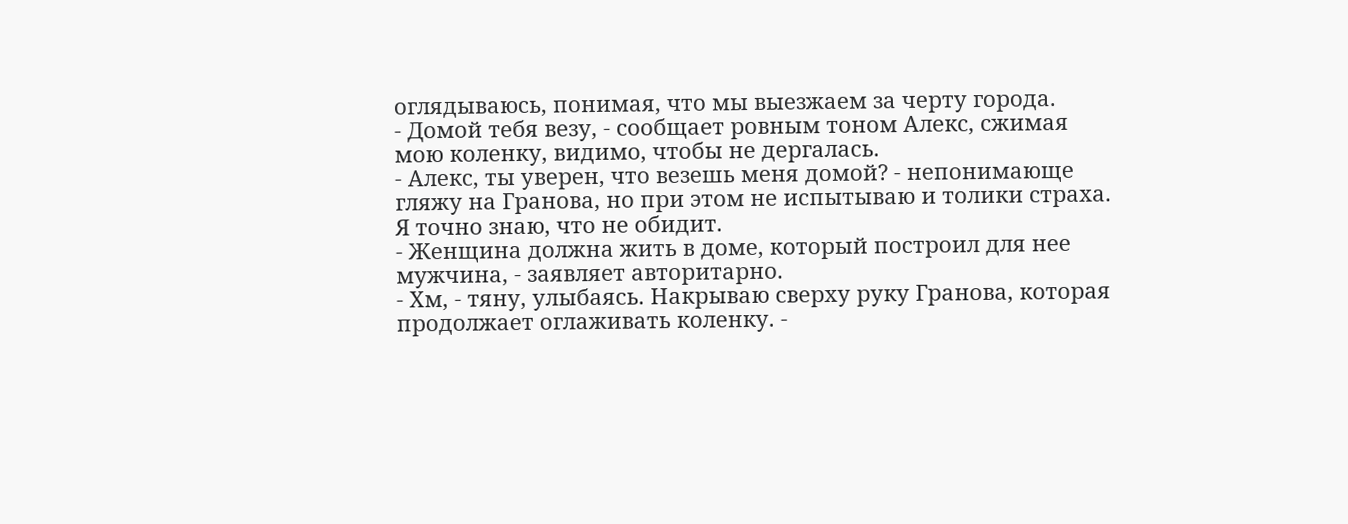оглядываюсь, понимая, что мы выезжаем за черту города.
- Домой тебя везу, - сообщает ровным тоном Алекс, сжимая мою коленку, видимо, чтобы не дергалась.
- Алекс, ты уверен, что везешь меня домой? - непонимающе гляжу на Гранова, но при этом не испытываю и толики страха. Я точно знаю, что не обидит.
- Женщина должна жить в доме, который построил для нее мужчина, - заявляет авторитарно.
- Хм, - тяну, улыбаясь. Накрываю сверху руку Гранова, которая продолжает оглаживать коленку. -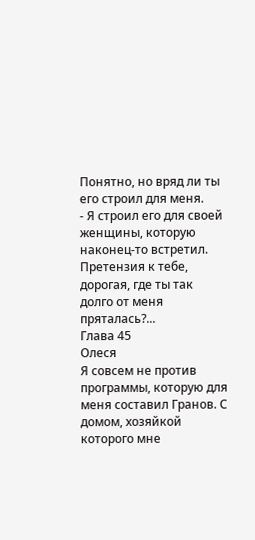Понятно, но вряд ли ты его строил для меня.
- Я строил его для своей женщины, которую наконец-то встретил. Претензия к тебе, дорогая, где ты так долго от меня пряталась?...
Глава 45
Олеся
Я совсем не против программы, которую для меня составил Гранов. С домом, хозяйкой которого мне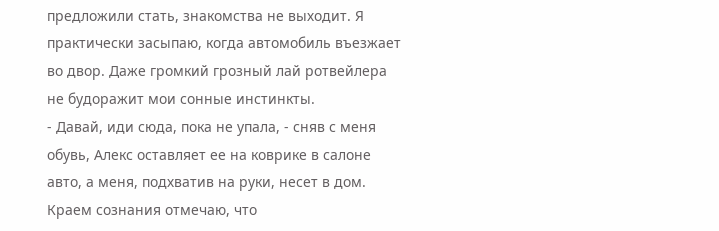предложили стать, знакомства не выходит. Я практически засыпаю, когда автомобиль въезжает во двор. Даже громкий грозный лай ротвейлера не будоражит мои сонные инстинкты.
- Давай, иди сюда, пока не упала, - сняв с меня обувь, Алекс оставляет ее на коврике в салоне авто, а меня, подхватив на руки, несет в дом. Краем сознания отмечаю, что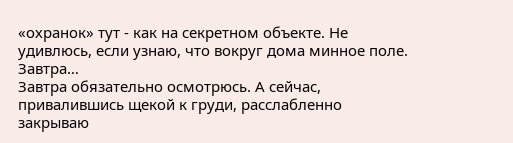«охранок» тут - как на секретном объекте. Не удивлюсь, если узнаю, что вокруг дома минное поле.
Завтра…
Завтра обязательно осмотрюсь. А сейчас, привалившись щекой к груди, расслабленно закрываю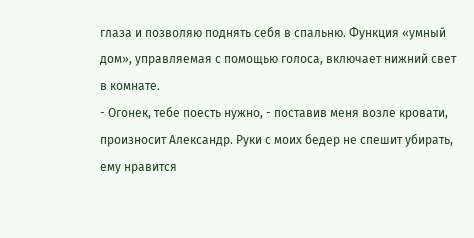глаза и позволяю поднять себя в спальню. Функция «умный дом», управляемая с помощью голоса, включает нижний свет в комнате.
- Огонек, тебе поесть нужно, - поставив меня возле кровати, произносит Александр. Руки с моих бедер не спешит убирать, ему нравится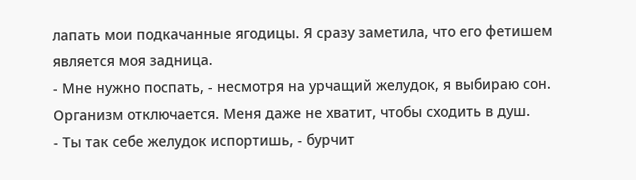лапать мои подкачанные ягодицы. Я сразу заметила, что его фетишем является моя задница.
- Мне нужно поспать, - несмотря на урчащий желудок, я выбираю сон. Организм отключается. Меня даже не хватит, чтобы сходить в душ.
- Ты так себе желудок испортишь, - бурчит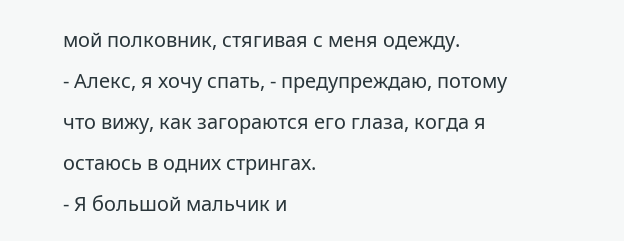мой полковник, стягивая с меня одежду.
- Алекс, я хочу спать, - предупреждаю, потому что вижу, как загораются его глаза, когда я остаюсь в одних стрингах.
- Я большой мальчик и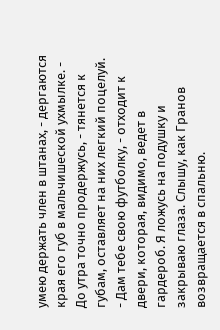умею держать член в штанах, - дергаются края его губ в мальчишеской ухмылке. - До утра точно продержусь, - тянется к губам, оставляет на них легкий поцелуй. - Дам тебе свою футболку, - отходит к двери, которая, видимо, ведет в гардероб. Я ложусь на подушку и закрываю глаза. Слышу, как Гранов возвращается в спальню.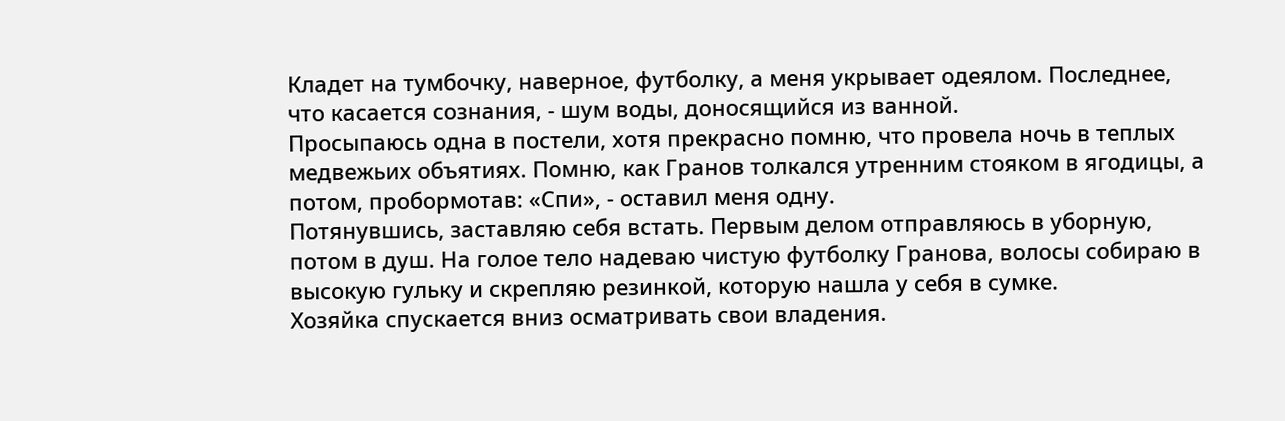Кладет на тумбочку, наверное, футболку, а меня укрывает одеялом. Последнее, что касается сознания, - шум воды, доносящийся из ванной.
Просыпаюсь одна в постели, хотя прекрасно помню, что провела ночь в теплых медвежьих объятиях. Помню, как Гранов толкался утренним стояком в ягодицы, а потом, пробормотав: «Спи», - оставил меня одну.
Потянувшись, заставляю себя встать. Первым делом отправляюсь в уборную, потом в душ. На голое тело надеваю чистую футболку Гранова, волосы собираю в высокую гульку и скрепляю резинкой, которую нашла у себя в сумке.
Хозяйка спускается вниз осматривать свои владения.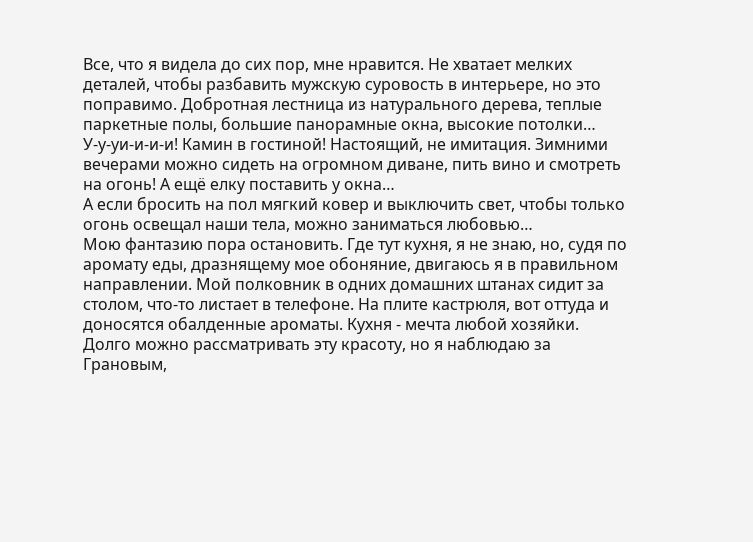Все, что я видела до сих пор, мне нравится. Не хватает мелких деталей, чтобы разбавить мужскую суровость в интерьере, но это поправимо. Добротная лестница из натурального дерева, теплые паркетные полы, большие панорамные окна, высокие потолки…
У-у-уи-и-и-и! Камин в гостиной! Настоящий, не имитация. Зимними вечерами можно сидеть на огромном диване, пить вино и смотреть на огонь! А ещё елку поставить у окна…
А если бросить на пол мягкий ковер и выключить свет, чтобы только огонь освещал наши тела, можно заниматься любовью…
Мою фантазию пора остановить. Где тут кухня, я не знаю, но, судя по аромату еды, дразнящему мое обоняние, двигаюсь я в правильном направлении. Мой полковник в одних домашних штанах сидит за столом, что-то листает в телефоне. На плите кастрюля, вот оттуда и доносятся обалденные ароматы. Кухня - мечта любой хозяйки. Долго можно рассматривать эту красоту, но я наблюдаю за Грановым,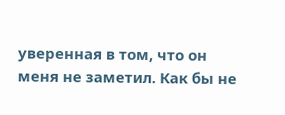уверенная в том, что он меня не заметил. Как бы не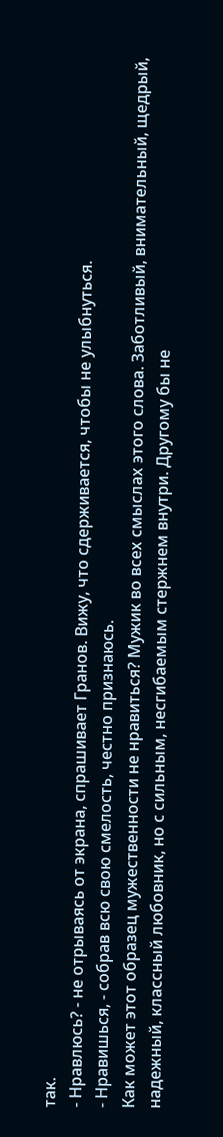так.
- Нравлюсь? - не отрываясь от экрана, спрашивает Гранов. Вижу, что сдерживается, чтобы не улыбнуться.
- Нравишься, - собрав всю свою смелость, честно признаюсь.
Как может этот образец мужественности не нравиться? Мужик во всех смыслах этого слова. Заботливый, внимательный, щедрый, надежный, классный любовник, но с сильным, несгибаемым стержнем внутри. Другому бы не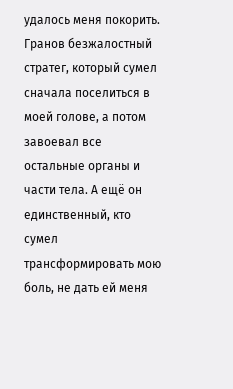удалось меня покорить. Гранов безжалостный стратег, который сумел сначала поселиться в моей голове, а потом завоевал все остальные органы и части тела. А ещё он единственный, кто сумел трансформировать мою боль, не дать ей меня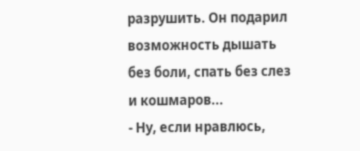разрушить. Он подарил возможность дышать без боли, спать без слез и кошмаров...
- Ну, если нравлюсь,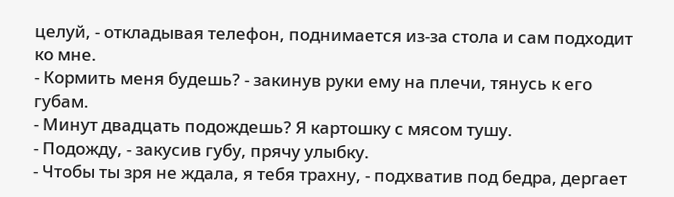целуй, - откладывая телефон, поднимается из-за стола и сам подходит ко мне.
- Кормить меня будешь? - закинув руки ему на плечи, тянусь к его губам.
- Минут двадцать подождешь? Я картошку с мясом тушу.
- Подожду, - закусив губу, прячу улыбку.
- Чтобы ты зря не ждала, я тебя трахну, - подхватив под бедра, дергает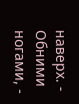наверх. - Обними ногами, -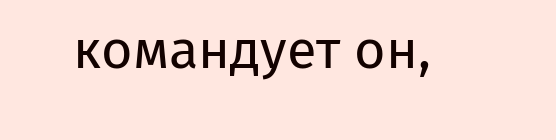командует он,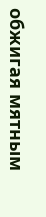обжигая мятным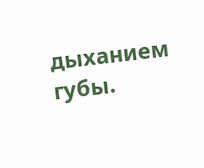дыханием губы.